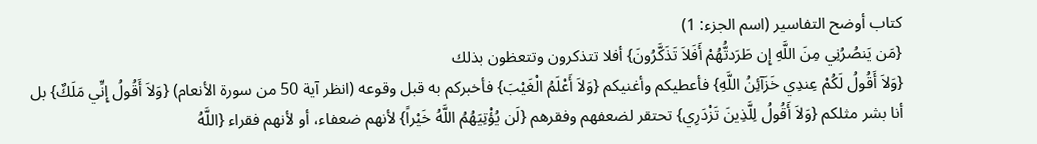كتاب أوضح التفاسير (اسم الجزء: 1)
{مَن يَنصُرُنِي مِنَ اللَّهِ إِن طَرَدتُّهُمْ أَفَلاَ تَذَكَّرُونَ} أفلا تتذكرون وتتعظون بذلك
{وَلاَ أَقُولُ لَكُمْ عِندِي خَزَآئِنُ اللَّهِ} فأعطيكم وأغنيكم {وَلاَ أَعْلَمُ الْغَيْبَ} فأخبركم به قبل وقوعه (انظر آية 50 من سورة الأنعام) {وَلاَ أَقُولُ إِنِّي مَلَكٌ} بل أنا بشر مثلكم {وَلاَ أَقُولُ لِلَّذِينَ تَزْدَرِي} تحتقر لضعفهم وفقرهم {لَن يُؤْتِيَهُمُ اللَّهُ خَيْراً} لأنهم ضعفاء، أو لأنهم فقراء {اللَّهُ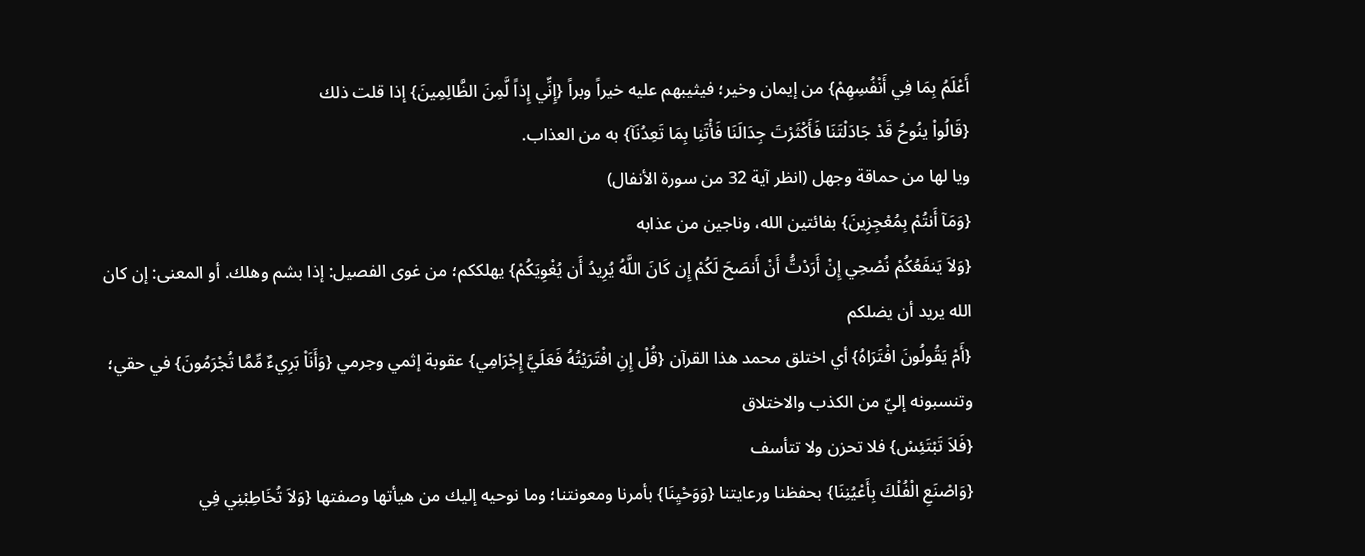أَعْلَمُ بِمَا فِي أَنْفُسِهِمْ} من إيمان وخير؛ فيثيبهم عليه خيراً وبراً {إِنِّي إِذاً لَّمِنَ الظَّالِمِينَ} إذا قلت ذلك
{قَالُواْ ينُوحُ قَدْ جَادَلْتَنَا فَأَكْثَرْتَ جِدَالَنَا فَأْتَنِا بِمَا تَعِدُنَآ} به من العذاب.
ويا لها من حماقة وجهل (انظر آية 32 من سورة الأنفال)
{وَمَآ أَنتُمْ بِمُعْجِزِينَ} بفائتين الله، وناجين من عذابه
{وَلاَ يَنفَعُكُمْ نُصْحِي إِنْ أَرَدْتُّ أَنْ أَنصَحَ لَكُمْ إِن كَانَ اللَّهُ يُرِيدُ أَن يُغْوِيَكُمْ} يهلككم؛ من غوى الفصيل: إذا بشم وهلك. أو المعنى: إن كان الله يريد أن يضلكم
{أَمْ يَقُولُونَ افْتَرَاهُ} أي اختلق محمد هذا القرآن {قُلْ إِنِ افْتَرَيْتُهُ فَعَلَيَّ إِجْرَامِي} عقوبة إثمي وجرمي {وَأَنَاْ بَرِيءٌ مِّمَّا تُجْرَمُونَ} في حقي؛ وتنسبونه إليّ من الكذب والاختلاق
{فَلاَ تَبْتَئِسْ} فلا تحزن ولا تتأسف
{وَاصْنَعِ الْفُلْكَ بِأَعْيُنِنَا} بحفظنا ورعايتنا {وَوَحْيِنَا} بأمرنا ومعونتنا؛ وما نوحيه إليك من هيأتها وصفتها {وَلاَ تُخَاطِبْنِي فِي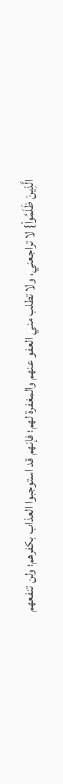الَّذِينَ ظَلَمُواْ} لا تراجعني، ولا تطلب مني العفو عنهم والمغفرة لهم؛ فإنهم قد استوجبوا العذاب بكفرهم؛ ولن تنفعهم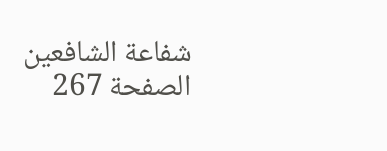شفاعة الشافعين
الصفحة 267